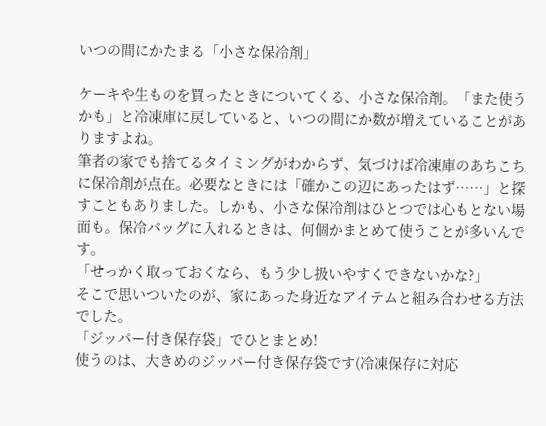いつの間にかたまる「小さな保冷剤」

ケーキや生ものを買ったときについてくる、小さな保冷剤。「また使うかも」と冷凍庫に戻していると、いつの間にか数が増えていることがありますよね。
筆者の家でも捨てるタイミングがわからず、気づけば冷凍庫のあちこちに保冷剤が点在。必要なときには「確かこの辺にあったはず……」と探すこともありました。しかも、小さな保冷剤はひとつでは心もとない場面も。保冷バッグに入れるときは、何個かまとめて使うことが多いんです。
「せっかく取っておくなら、もう少し扱いやすくできないかな?」
そこで思いついたのが、家にあった身近なアイテムと組み合わせる方法でした。
「ジッパー付き保存袋」でひとまとめ!
使うのは、大きめのジッパー付き保存袋です(冷凍保存に対応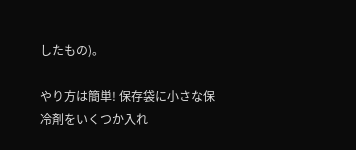したもの)。

やり方は簡単! 保存袋に小さな保冷剤をいくつか入れ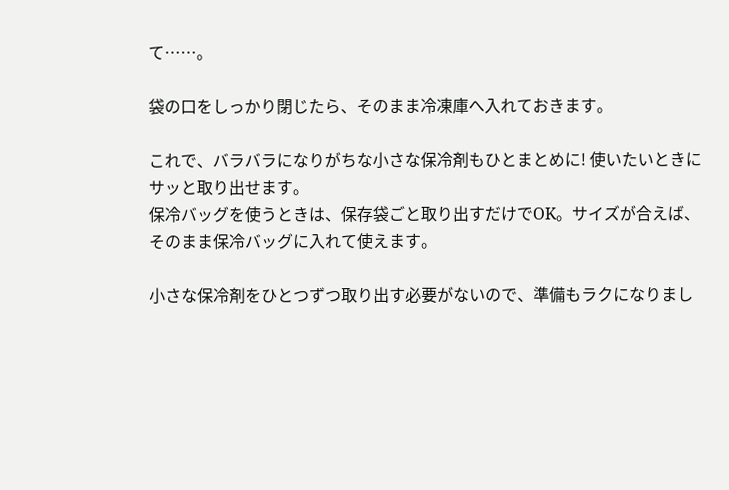て……。

袋の口をしっかり閉じたら、そのまま冷凍庫へ入れておきます。

これで、バラバラになりがちな小さな保冷剤もひとまとめに! 使いたいときにサッと取り出せます。
保冷バッグを使うときは、保存袋ごと取り出すだけでOK。サイズが合えば、そのまま保冷バッグに入れて使えます。

小さな保冷剤をひとつずつ取り出す必要がないので、準備もラクになりまし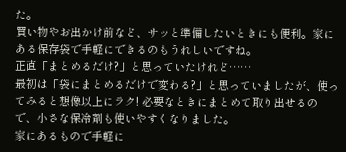た。
買い物やお出かけ前など、サッと準備したいときにも便利。家にある保存袋で手軽にできるのもうれしいですね。
正直「まとめるだけ?」と思っていたけれど……
最初は「袋にまとめるだけで変わる?」と思っていましたが、使ってみると想像以上にラク! 必要なときにまとめて取り出せるので、小さな保冷剤も使いやすくなりました。
家にあるもので手軽に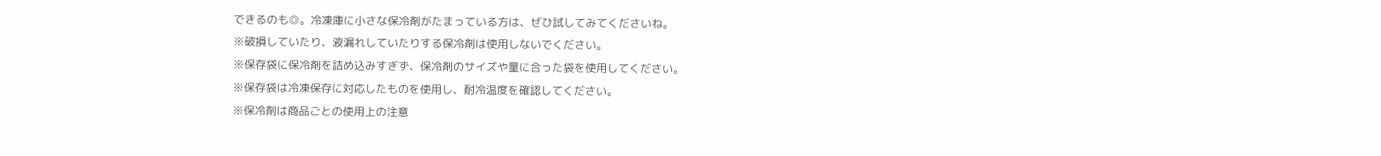できるのも◎。冷凍庫に小さな保冷剤がたまっている方は、ぜひ試してみてくださいね。
※破損していたり、液漏れしていたりする保冷剤は使用しないでください。
※保存袋に保冷剤を詰め込みすぎず、保冷剤のサイズや量に合った袋を使用してください。
※保存袋は冷凍保存に対応したものを使用し、耐冷温度を確認してください。
※保冷剤は商品ごとの使用上の注意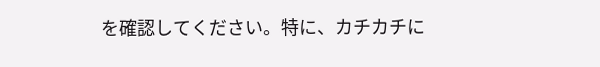を確認してください。特に、カチカチに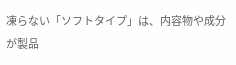凍らない「ソフトタイプ」は、内容物や成分が製品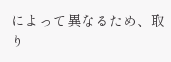によって異なるため、取り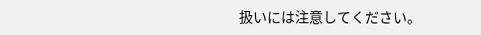扱いには注意してください。